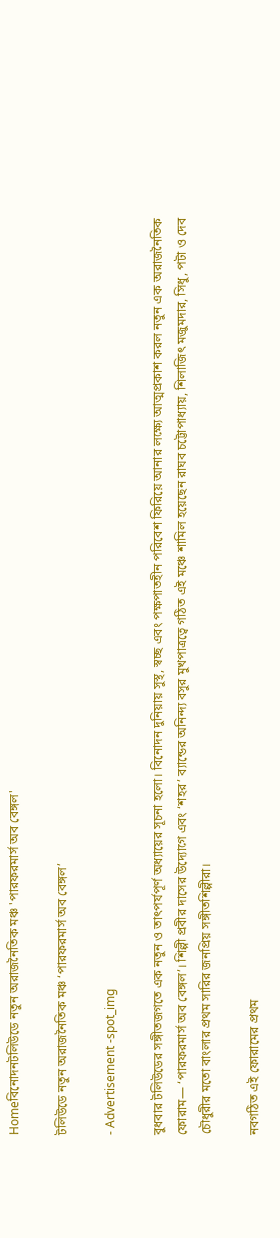Homeবিনোদনটলিউডে নতুন অরাজনৈতিক মঞ্চ 'পারফরমার্স অব বেঙ্গল'

টলিউডে নতুন অরাজনৈতিক মঞ্চ ‘পারফরমার্স অব বেঙ্গল’

- Advertisement -spot_img

বুধবার টলিউডের সঙ্গীতজগতে এক নতুন ও তাৎপর্যপূর্ণ অধ্যায়ের সূচনা হলো। বিনোদন দুনিয়ায় সুস্থ, স্বচ্ছ এবং পক্ষপাতহীন পরিবেশ ফিরিয়ে আনার লক্ষ্যে আত্মপ্রকাশ করল নতুন এক অরাজনৈতিক ফোরাম— ‘পারফরমার্স অব বেঙ্গল’। শিল্পী প্রবীর দাসের উদ্যোগে এবং ‘শহর’ ব্যান্ডের অনিন্দ্য বসুর মুখপাত্রত্বে গঠিত এই মঞ্চে শামিল হয়েছেন রাঘব চট্টোপাধ্যায়, শিলাজিৎ মজুমদার, সিধু, পটা ও দেব চৌধুরীর মতো বাংলার প্রথম সারির জনপ্রিয় সঙ্গীতশিল্পীরা।

নবগঠিত এই ফোরামের প্রথম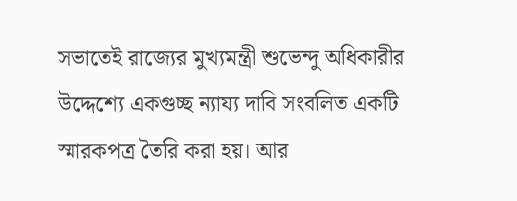সভাতেই রাজ্যের মুখ্যমন্ত্রী শুভেন্দু অধিকারীর উদ্দেশ্যে একগুচ্ছ ন্যায্য দাবি সংবলিত একটি স্মারকপত্র তৈরি করা হয়। আর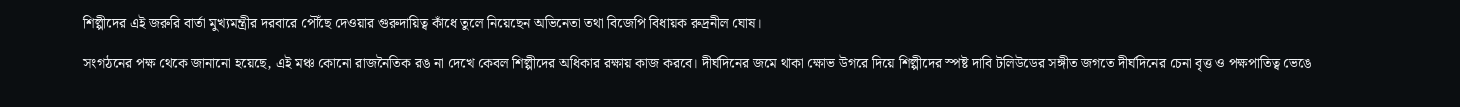শিল্পীদের এই জরুরি বার্তা মুখ্যমন্ত্রীর দরবারে পৌঁছে দেওয়ার গুরুদায়িত্ব কাঁধে তুলে নিয়েছেন অভিনেতা তথা বিজেপি বিধায়ক রুদ্রনীল ঘোষ।

সংগঠনের পক্ষ থেকে জানানো হয়েছে, এই মঞ্চ কোনো রাজনৈতিক রঙ না দেখে কেবল শিল্পীদের অধিকার রক্ষায় কাজ করবে। দীর্ঘদিনের জমে থাকা ক্ষোভ উগরে দিয়ে শিল্পীদের স্পষ্ট দাবি টলিউডের সঙ্গীত জগতে দীর্ঘদিনের চেনা বৃত্ত ও পক্ষপাতিত্ব ভেঙে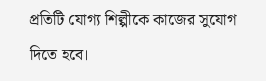প্রতিটি যোগ্য শিল্পীকে কাজের সুযোগ দিতে হবে।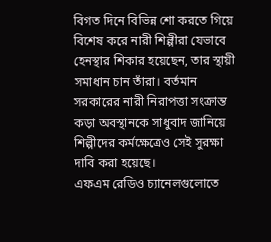বিগত দিনে বিভিন্ন শো করতে গিয়ে বিশেষ করে নারী শিল্পীরা যেভাবে হেনস্থার শিকার হয়েছেন, তার স্থায়ী সমাধান চান তাঁরা। বর্তমান সরকারের নারী নিরাপত্তা সংক্রান্ত কড়া অবস্থানকে সাধুবাদ জানিয়ে শিল্পীদের কর্মক্ষেত্রেও সেই সুরক্ষা দাবি করা হয়েছে।
এফএম রেডিও চ্যানেলগুলোতে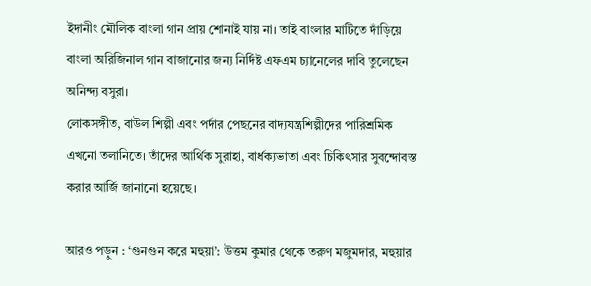ইদানীং মৌলিক বাংলা গান প্রায় শোনাই যায় না। তাই বাংলার মাটিতে দাঁড়িয়ে বাংলা অরিজিনাল গান বাজানোর জন্য নির্দিষ্ট এফএম চ্যানেলের দাবি তুলেছেন অনিন্দ্য বসুরা।
লোকসঙ্গীত, বাউল শিল্পী এবং পর্দার পেছনের বাদ্যযন্ত্রশিল্পীদের পারিশ্রমিক এখনো তলানিতে। তাঁদের আর্থিক সুরাহা, বার্ধক্যভাতা এবং চিকিৎসার সুবন্দোবস্ত করার আর্জি জানানো হয়েছে।

আরও পড়ুন : ‘গুনগুন করে মহুয়া’: উত্তম কুমার থেকে তরুণ মজুমদার, মহুয়ার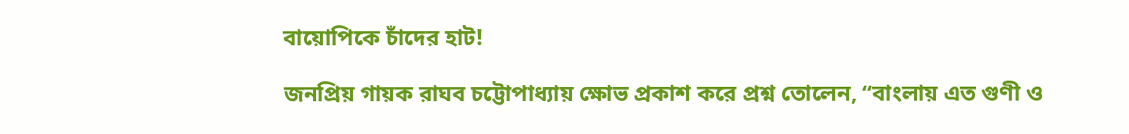বায়োপিকে চাঁদের হাট!

জনপ্রিয় গায়ক রাঘব চট্টোপাধ্যায় ক্ষোভ প্রকাশ করে প্রশ্ন তোলেন, “বাংলায় এত গুণী ও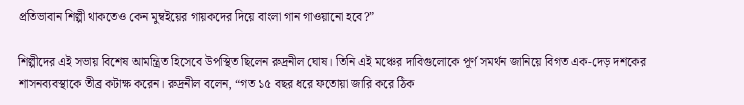প্রতিভাবান শিল্পী থাকতেও কেন মুম্বইয়ের গায়কদের দিয়ে বাংলা গান গাওয়ানো হবে?”

শিল্পীদের এই সভায় বিশেষ আমন্ত্রিত হিসেবে উপস্থিত ছিলেন রুদ্রনীল ঘোষ। তিনি এই মঞ্চের দাবিগুলোকে পূর্ণ সমর্থন জানিয়ে বিগত এক-দেড় দশকের শাসনব্যবস্থাকে তীব্র কটাক্ষ করেন। রুদ্রনীল বলেন, “গত ১৫ বছর ধরে ফতোয়া জারি করে ঠিক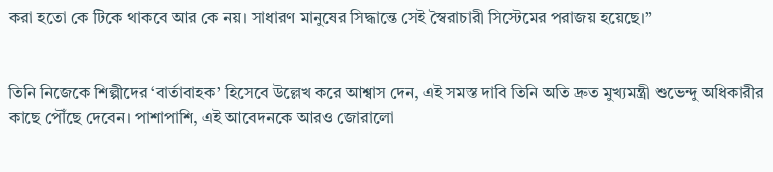করা হতো কে টিকে থাকবে আর কে নয়। সাধারণ মানুষের সিদ্ধান্তে সেই স্বৈরাচারী সিস্টেমের পরাজয় হয়েছে।”


তিনি নিজেকে শিল্পীদের ‘বার্তাবাহক’ হিসেবে উল্লেখ করে আশ্বাস দেন, এই সমস্ত দাবি তিনি অতি দ্রুত মুখ্যমন্ত্রী শুভেন্দু অধিকারীর কাছে পৌঁছে দেবেন। পাশাপাশি, এই আবেদনকে আরও জোরালো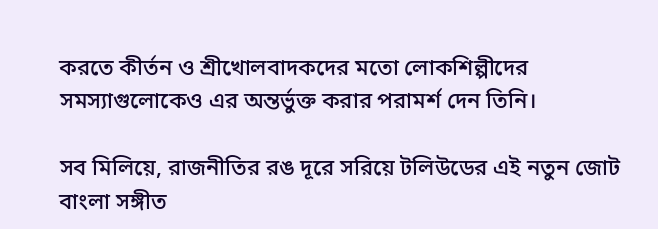করতে কীর্তন ও শ্রীখোলবাদকদের মতো লোকশিল্পীদের সমস্যাগুলোকেও এর অন্তর্ভুক্ত করার পরামর্শ দেন তিনি।

সব মিলিয়ে, রাজনীতির রঙ দূরে সরিয়ে টলিউডের এই নতুন জোট বাংলা সঙ্গীত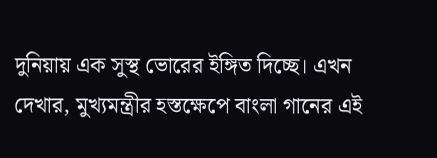দুনিয়ায় এক সুস্থ ভোরের ইঙ্গিত দিচ্ছে। এখন দেখার, মুখ্যমন্ত্রীর হস্তক্ষেপে বাংলা গানের এই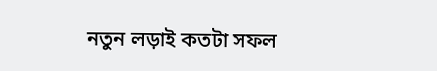নতুন লড়াই কতটা সফল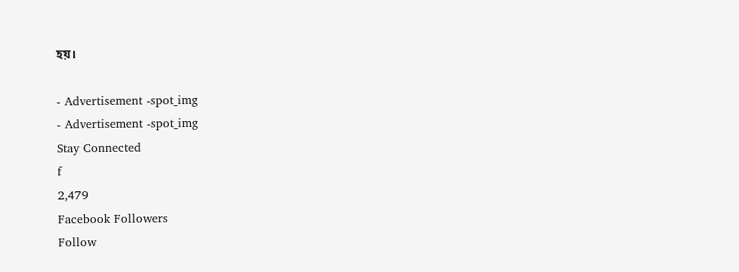হয়।

- Advertisement -spot_img
- Advertisement -spot_img
Stay Connected
f
2,479
Facebook Followers
Follow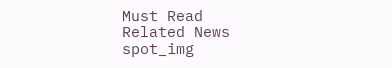Must Read
Related News
spot_img